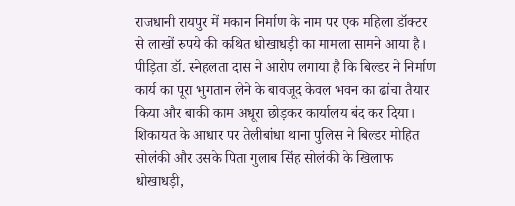राजधानी रायपुर में मकान निर्माण के नाम पर एक महिला डॉक्टर से लाखों रुपये की कथित धोखाधड़ी का मामला सामने आया है। पीड़िता डॉ. स्नेहलता दास ने आरोप लगाया है कि बिल्डर ने निर्माण कार्य का पूरा भुगतान लेने के बावजूद केवल भवन का ढांचा तैयार किया और बाकी काम अधूरा छोड़कर कार्यालय बंद कर दिया। शिकायत के आधार पर तेलीबांधा थाना पुलिस ने बिल्डर मोहित सोलंकी और उसके पिता गुलाब सिंह सोलंकी के खिलाफ धोखाधड़ी,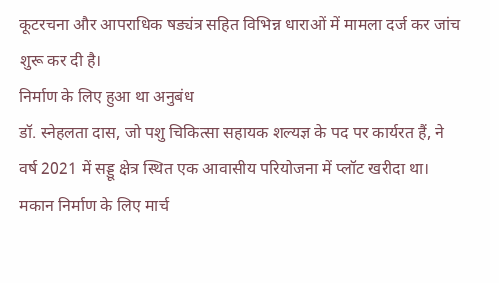कूटरचना और आपराधिक षड्यंत्र सहित विभिन्न धाराओं में मामला दर्ज कर जांच शुरू कर दी है।
निर्माण के लिए हुआ था अनुबंध
डॉ. स्नेहलता दास, जो पशु चिकित्सा सहायक शल्यज्ञ के पद पर कार्यरत हैं, ने वर्ष 2021 में सड्डू क्षेत्र स्थित एक आवासीय परियोजना में प्लॉट खरीदा था। मकान निर्माण के लिए मार्च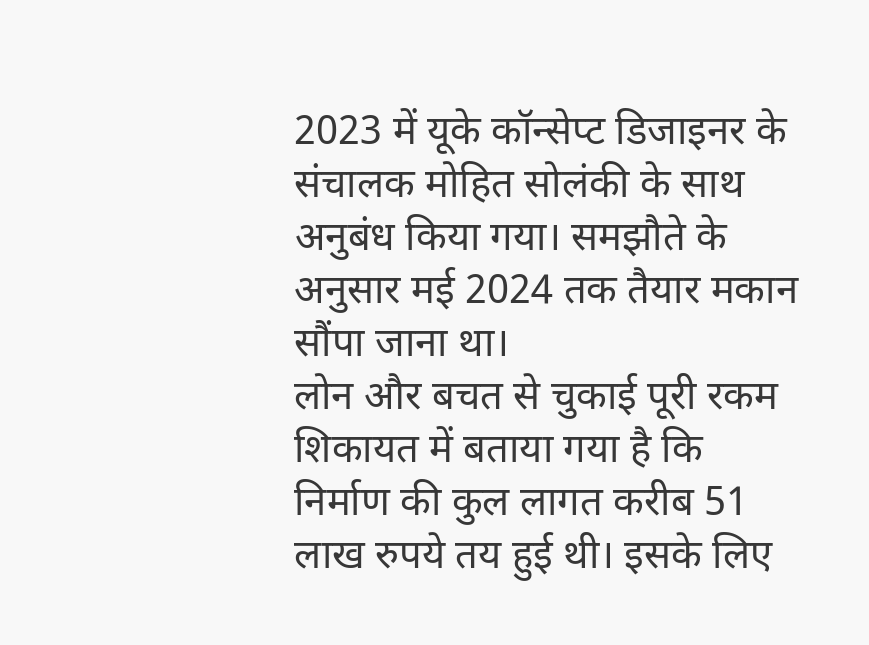2023 में यूके कॉन्सेप्ट डिजाइनर के संचालक मोहित सोलंकी के साथ अनुबंध किया गया। समझौते के अनुसार मई 2024 तक तैयार मकान सौंपा जाना था।
लोन और बचत से चुकाई पूरी रकम
शिकायत में बताया गया है कि निर्माण की कुल लागत करीब 51 लाख रुपये तय हुई थी। इसके लिए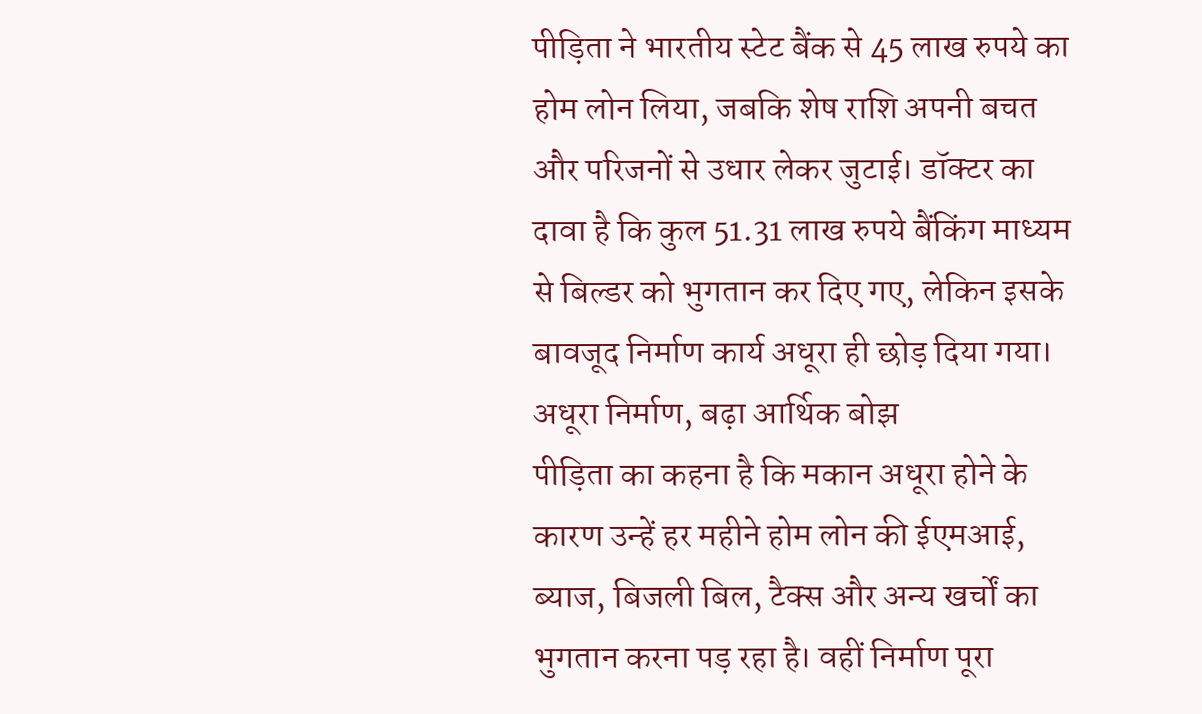पीड़िता ने भारतीय स्टेट बैंक से 45 लाख रुपये का होम लोन लिया, जबकि शेष राशि अपनी बचत और परिजनों से उधार लेकर जुटाई। डॉक्टर का दावा है कि कुल 51.31 लाख रुपये बैंकिंग माध्यम से बिल्डर को भुगतान कर दिए गए, लेकिन इसके बावजूद निर्माण कार्य अधूरा ही छोड़ दिया गया।
अधूरा निर्माण, बढ़ा आर्थिक बोझ
पीड़िता का कहना है कि मकान अधूरा होने के कारण उन्हें हर महीने होम लोन की ईएमआई, ब्याज, बिजली बिल, टैक्स और अन्य खर्चों का भुगतान करना पड़ रहा है। वहीं निर्माण पूरा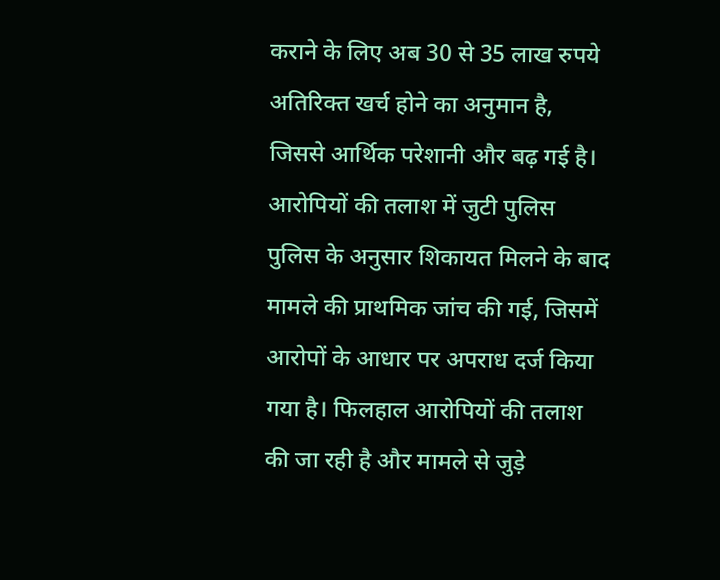कराने के लिए अब 30 से 35 लाख रुपये अतिरिक्त खर्च होने का अनुमान है, जिससे आर्थिक परेशानी और बढ़ गई है।
आरोपियों की तलाश में जुटी पुलिस
पुलिस के अनुसार शिकायत मिलने के बाद मामले की प्राथमिक जांच की गई, जिसमें आरोपों के आधार पर अपराध दर्ज किया गया है। फिलहाल आरोपियों की तलाश की जा रही है और मामले से जुड़े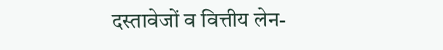दस्तावेजों व वित्तीय लेन-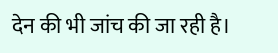देन की भी जांच की जा रही है।